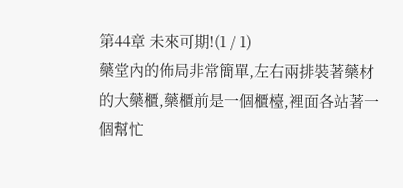第44章 未來可期!(1 / 1)
藥堂內的佈局非常簡單,左右兩排裝著藥材的大藥櫃,藥櫃前是一個櫃檯,裡面各站著一個幫忙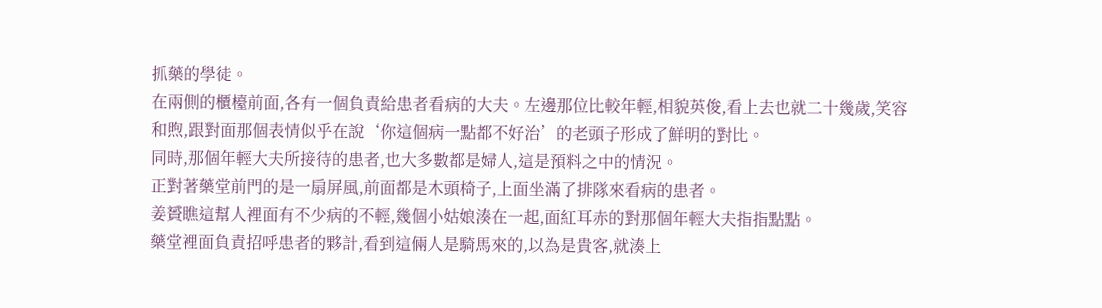抓藥的學徒。
在兩側的櫃檯前面,各有一個負責給患者看病的大夫。左邊那位比較年輕,相貌英俊,看上去也就二十幾歲,笑容和煦,跟對面那個表情似乎在說‘你這個病一點都不好治’的老頭子形成了鮮明的對比。
同時,那個年輕大夫所接待的患者,也大多數都是婦人,這是預料之中的情況。
正對著藥堂前門的是一扇屏風,前面都是木頭椅子,上面坐滿了排隊來看病的患者。
姜贇瞧這幫人裡面有不少病的不輕,幾個小姑娘湊在一起,面紅耳赤的對那個年輕大夫指指點點。
藥堂裡面負責招呼患者的夥計,看到這倆人是騎馬來的,以為是貴客,就湊上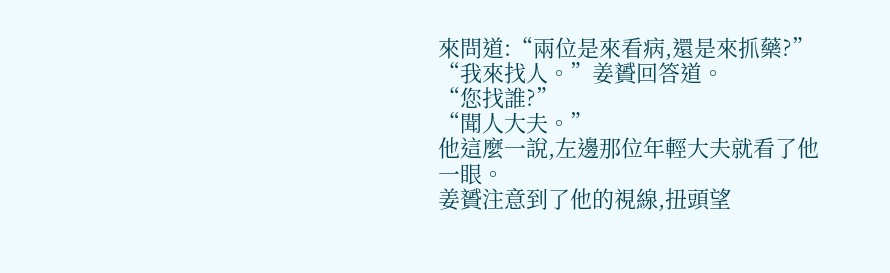來問道:“兩位是來看病,還是來抓藥?”
“我來找人。”姜贇回答道。
“您找誰?”
“聞人大夫。”
他這麼一說,左邊那位年輕大夫就看了他一眼。
姜贇注意到了他的視線,扭頭望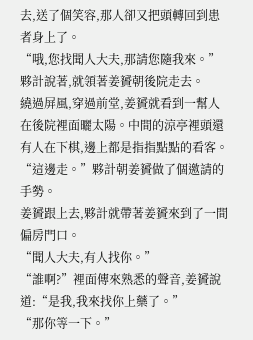去,送了個笑容,那人卻又把頭轉回到患者身上了。
“哦,您找聞人大夫,那請您隨我來。”夥計說著,就領著姜贇朝後院走去。
繞過屏風,穿過前堂,姜贇就看到一幫人在後院裡面曬太陽。中間的涼亭裡頭還有人在下棋,邊上都是指指點點的看客。
“這邊走。”夥計朝姜贇做了個邀請的手勢。
姜贇跟上去,夥計就帶著姜贇來到了一間偏房門口。
“聞人大夫,有人找你。”
“誰啊?”裡面傳來熟悉的聲音,姜贇說道:“是我,我來找你上藥了。”
“那你等一下。”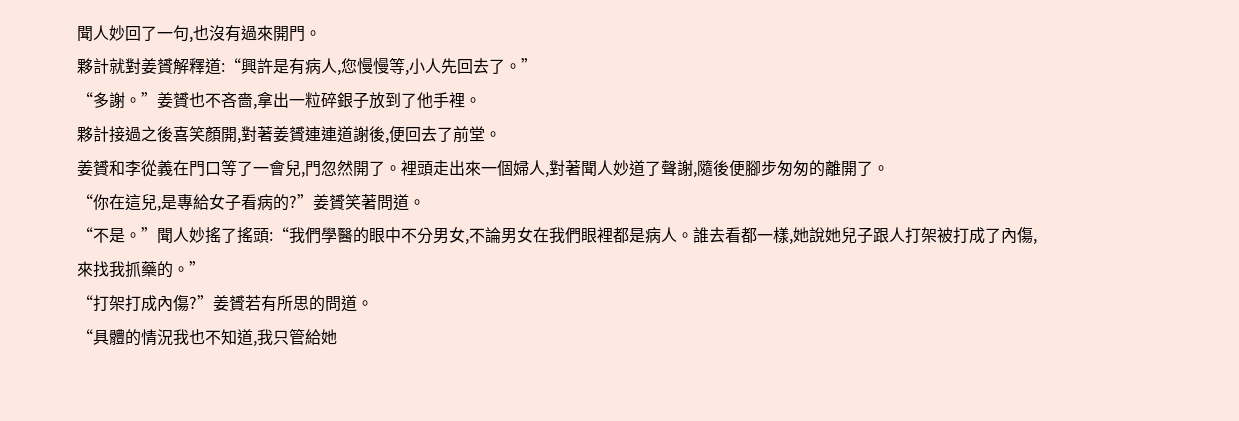聞人妙回了一句,也沒有過來開門。
夥計就對姜贇解釋道:“興許是有病人,您慢慢等,小人先回去了。”
“多謝。”姜贇也不吝嗇,拿出一粒碎銀子放到了他手裡。
夥計接過之後喜笑顏開,對著姜贇連連道謝後,便回去了前堂。
姜贇和李從義在門口等了一會兒,門忽然開了。裡頭走出來一個婦人,對著聞人妙道了聲謝,隨後便腳步匆匆的離開了。
“你在這兒,是專給女子看病的?”姜贇笑著問道。
“不是。”聞人妙搖了搖頭:“我們學醫的眼中不分男女,不論男女在我們眼裡都是病人。誰去看都一樣,她說她兒子跟人打架被打成了內傷,來找我抓藥的。”
“打架打成內傷?”姜贇若有所思的問道。
“具體的情況我也不知道,我只管給她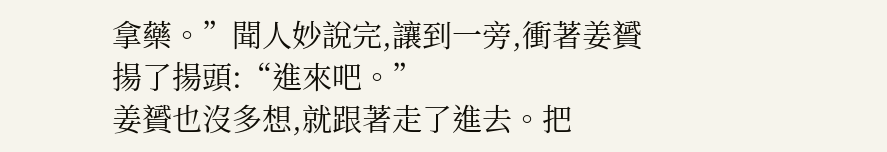拿藥。”聞人妙說完,讓到一旁,衝著姜贇揚了揚頭:“進來吧。”
姜贇也沒多想,就跟著走了進去。把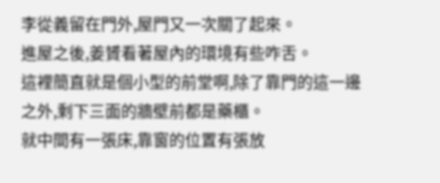李從義留在門外,屋門又一次關了起來。
進屋之後,姜贇看著屋內的環境有些咋舌。
這裡簡直就是個小型的前堂啊,除了靠門的這一邊之外,剩下三面的牆壁前都是藥櫃。
就中間有一張床,靠窗的位置有張放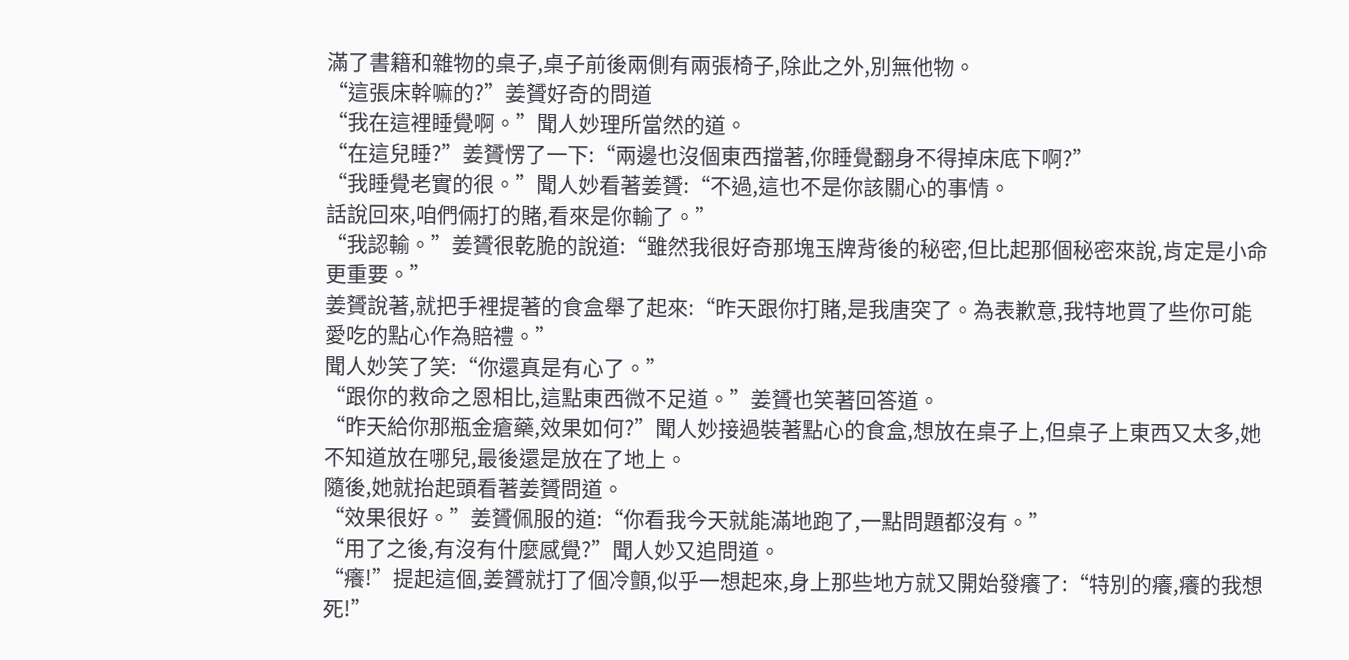滿了書籍和雜物的桌子,桌子前後兩側有兩張椅子,除此之外,別無他物。
“這張床幹嘛的?”姜贇好奇的問道
“我在這裡睡覺啊。”聞人妙理所當然的道。
“在這兒睡?”姜贇愣了一下:“兩邊也沒個東西擋著,你睡覺翻身不得掉床底下啊?”
“我睡覺老實的很。”聞人妙看著姜贇:“不過,這也不是你該關心的事情。
話說回來,咱們倆打的賭,看來是你輸了。”
“我認輸。”姜贇很乾脆的說道:“雖然我很好奇那塊玉牌背後的秘密,但比起那個秘密來說,肯定是小命更重要。”
姜贇說著,就把手裡提著的食盒舉了起來:“昨天跟你打賭,是我唐突了。為表歉意,我特地買了些你可能愛吃的點心作為賠禮。”
聞人妙笑了笑:“你還真是有心了。”
“跟你的救命之恩相比,這點東西微不足道。”姜贇也笑著回答道。
“昨天給你那瓶金瘡藥,效果如何?”聞人妙接過裝著點心的食盒,想放在桌子上,但桌子上東西又太多,她不知道放在哪兒,最後還是放在了地上。
隨後,她就抬起頭看著姜贇問道。
“效果很好。”姜贇佩服的道:“你看我今天就能滿地跑了,一點問題都沒有。”
“用了之後,有沒有什麼感覺?”聞人妙又追問道。
“癢!”提起這個,姜贇就打了個冷顫,似乎一想起來,身上那些地方就又開始發癢了:“特別的癢,癢的我想死!”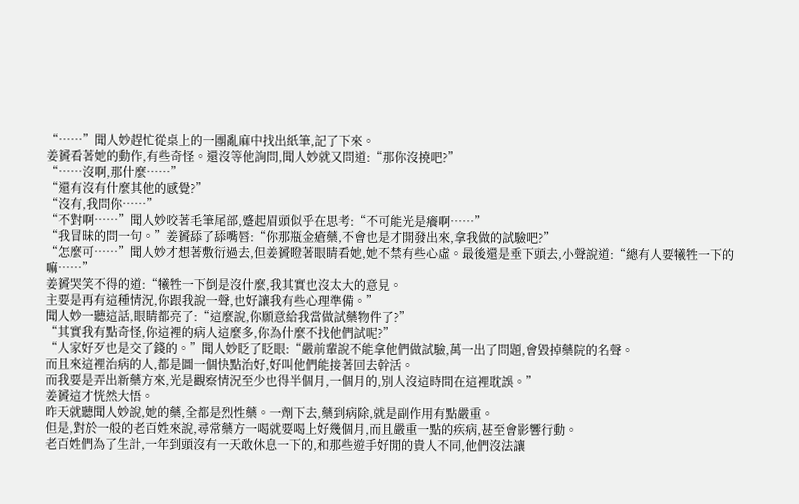“……”聞人妙趕忙從桌上的一團亂麻中找出紙筆,記了下來。
姜贇看著她的動作,有些奇怪。還沒等他詢問,聞人妙就又問道:“那你沒撓吧?”
“……沒啊,那什麼……”
“還有沒有什麼其他的感覺?”
“沒有,我問你……”
“不對啊……”聞人妙咬著毛筆尾部,蹙起眉頭似乎在思考:“不可能光是癢啊……”
“我冒昧的問一句。”姜贇舔了舔嘴唇:“你那瓶金瘡藥,不會也是才開發出來,拿我做的試驗吧?”
“怎麼可……”聞人妙才想著敷衍過去,但姜贇瞪著眼睛看她,她不禁有些心虛。最後還是垂下頭去,小聲說道:“總有人要犧牲一下的嘛……”
姜贇哭笑不得的道:“犧牲一下倒是沒什麼,我其實也沒太大的意見。
主要是再有這種情況,你跟我說一聲,也好讓我有些心理準備。”
聞人妙一聽這話,眼睛都亮了:“這麼說,你願意給我當做試藥物件了?”
“其實我有點奇怪,你這裡的病人這麼多,你為什麼不找他們試呢?”
“人家好歹也是交了錢的。”聞人妙眨了眨眼:“嚴前輩說不能拿他們做試驗,萬一出了問題,會毀掉藥院的名聲。
而且來這裡治病的人,都是圖一個快點治好,好叫他們能接著回去幹活。
而我要是弄出新藥方來,光是觀察情況至少也得半個月,一個月的,別人沒這時間在這裡耽誤。”
姜贇這才恍然大悟。
昨天就聽聞人妙說,她的藥,全都是烈性藥。一劑下去,藥到病除,就是副作用有點嚴重。
但是,對於一般的老百姓來說,尋常藥方一喝就要喝上好幾個月,而且嚴重一點的疾病,甚至會影響行動。
老百姓們為了生計,一年到頭沒有一天敢休息一下的,和那些遊手好閒的貴人不同,他們沒法讓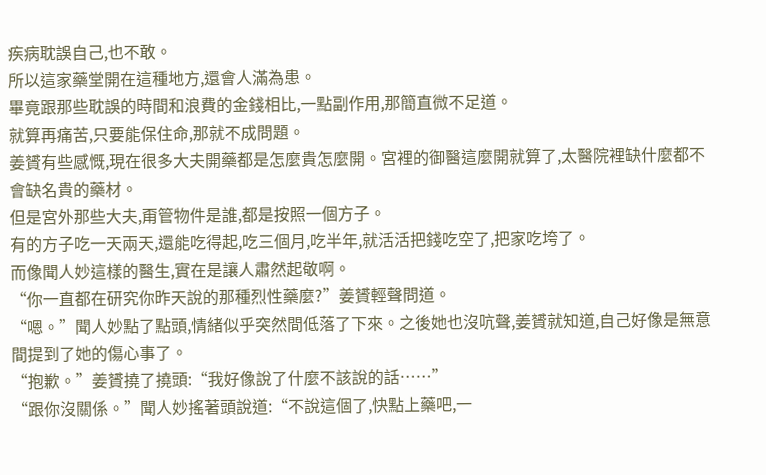疾病耽誤自己,也不敢。
所以這家藥堂開在這種地方,還會人滿為患。
畢竟跟那些耽誤的時間和浪費的金錢相比,一點副作用,那簡直微不足道。
就算再痛苦,只要能保住命,那就不成問題。
姜贇有些感慨,現在很多大夫開藥都是怎麼貴怎麼開。宮裡的御醫這麼開就算了,太醫院裡缺什麼都不會缺名貴的藥材。
但是宮外那些大夫,甭管物件是誰,都是按照一個方子。
有的方子吃一天兩天,還能吃得起,吃三個月,吃半年,就活活把錢吃空了,把家吃垮了。
而像聞人妙這樣的醫生,實在是讓人肅然起敬啊。
“你一直都在研究你昨天說的那種烈性藥麼?”姜贇輕聲問道。
“嗯。”聞人妙點了點頭,情緒似乎突然間低落了下來。之後她也沒吭聲,姜贇就知道,自己好像是無意間提到了她的傷心事了。
“抱歉。”姜贇撓了撓頭:“我好像說了什麼不該說的話……”
“跟你沒關係。”聞人妙搖著頭說道:“不說這個了,快點上藥吧,一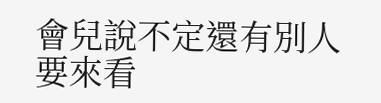會兒說不定還有別人要來看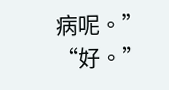病呢。”
“好。”